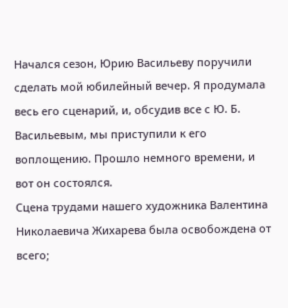Начался сезон, Юрию Васильеву поручили сделать мой юбилейный вечер. Я продумала весь его сценарий, и, обсудив все с Ю. Б. Васильевым, мы приступили к его воплощению. Прошло немного времени, и вот он состоялся.
Сцена трудами нашего художника Валентина Николаевича Жихарева была освобождена от всего;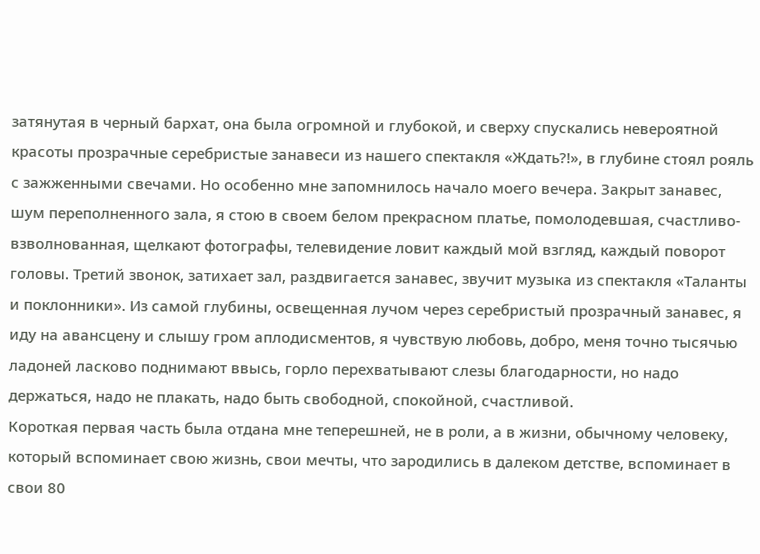затянутая в черный бархат, она была огромной и глубокой, и сверху спускались невероятной красоты прозрачные серебристые занавеси из нашего спектакля «Ждать?!», в глубине стоял рояль с зажженными свечами. Но особенно мне запомнилось начало моего вечера. Закрыт занавес, шум переполненного зала, я стою в своем белом прекрасном платье, помолодевшая, счастливо-взволнованная, щелкают фотографы, телевидение ловит каждый мой взгляд, каждый поворот головы. Третий звонок, затихает зал, раздвигается занавес, звучит музыка из спектакля «Таланты и поклонники». Из самой глубины, освещенная лучом через серебристый прозрачный занавес, я иду на авансцену и слышу гром аплодисментов, я чувствую любовь, добро, меня точно тысячью ладоней ласково поднимают ввысь, горло перехватывают слезы благодарности, но надо держаться, надо не плакать, надо быть свободной, спокойной, счастливой.
Короткая первая часть была отдана мне теперешней, не в роли, а в жизни, обычному человеку, который вспоминает свою жизнь, свои мечты, что зародились в далеком детстве, вспоминает в свои 80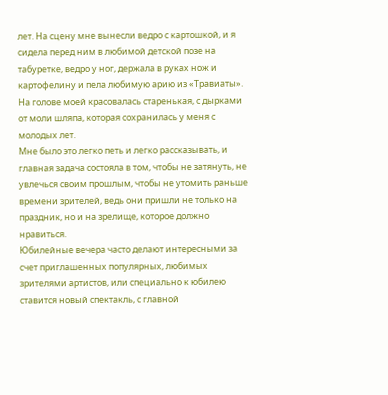лет. На сцену мне вынесли ведро с картошкой, и я сидела перед ним в любимой детской позе на табуретке, ведро у ног, держала в руках нож и картофелину и пела любимую арию из «Травиаты». На голове моей красовалась старенькая, с дырками от моли шляпа, которая сохранилась у меня с молодых лет.
Мне было это легко петь и легко рассказывать, и главная задача состояла в том, чтобы не затянуть, не увлечься своим прошлым, чтобы не утомить раньше времени зрителей, ведь они пришли не только на праздник, но и на зрелище, которое должно нравиться.
Юбилейные вечера часто делают интересными за счет приглашенных популярных, любимых зрителями артистов, или специально к юбилею ставится новый спектакль, с главной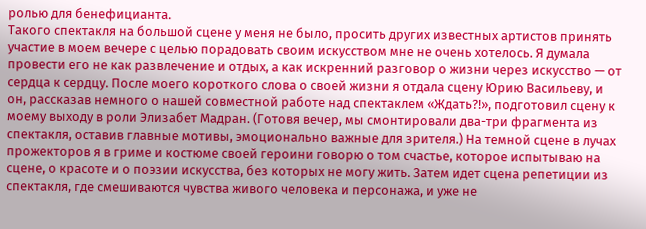ролью для бенефицианта.
Такого спектакля на большой сцене у меня не было, просить других известных артистов принять участие в моем вечере с целью порадовать своим искусством мне не очень хотелось. Я думала провести его не как развлечение и отдых, а как искренний разговор о жизни через искусство — от сердца к сердцу. После моего короткого слова о своей жизни я отдала сцену Юрию Васильеву, и он, рассказав немного о нашей совместной работе над спектаклем «Ждать?!», подготовил сцену к моему выходу в роли Элизабет Мадран. (Готовя вечер, мы смонтировали два-три фрагмента из спектакля, оставив главные мотивы, эмоционально важные для зрителя.) На темной сцене в лучах прожекторов я в гриме и костюме своей героини говорю о том счастье, которое испытываю на сцене, о красоте и о поэзии искусства, без которых не могу жить. Затем идет сцена репетиции из спектакля, где смешиваются чувства живого человека и персонажа, и уже не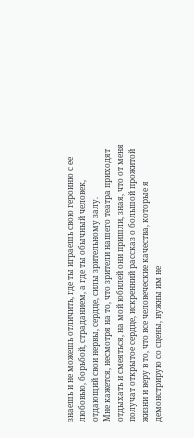знаешь и не можешь отличить, где ты играешь свою героиню с ее любовью, борьбой, страданием, а где ты обычный человек, отдающий свои нервы, сердце, силы зрительному залу.
Мне кажется, несмотря на то, что зрители нашего театра приходят отдыхать и смеяться, на мой юбилей они пришли, зная, что от меня получат открытое сердце, искренний рассказ о большой прожитой жизни и веру в то, что все человеческие качества, которые я демонстрирую со сцены, нужны им не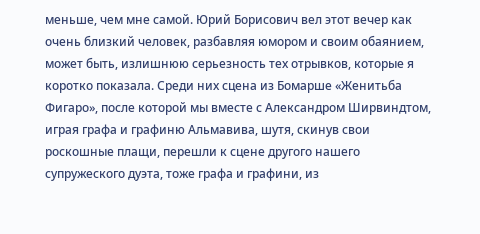меньше, чем мне самой. Юрий Борисович вел этот вечер как очень близкий человек, разбавляя юмором и своим обаянием, может быть, излишнюю серьезность тех отрывков, которые я коротко показала. Среди них сцена из Бомарше «Женитьба Фигаро», после которой мы вместе с Александром Ширвиндтом, играя графа и графиню Альмавива, шутя, скинув свои роскошные плащи, перешли к сцене другого нашего супружеского дуэта, тоже графа и графини, из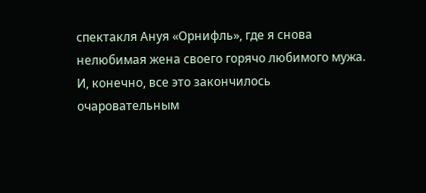спектакля Ануя «Орнифль», где я снова нелюбимая жена своего горячо любимого мужа. И, конечно, все это закончилось очаровательным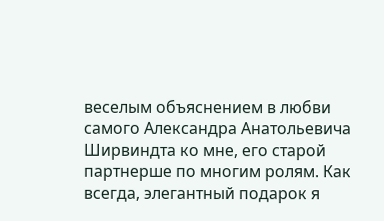веселым объяснением в любви самого Александра Анатольевича Ширвиндта ко мне, его старой партнерше по многим ролям. Как всегда, элегантный подарок я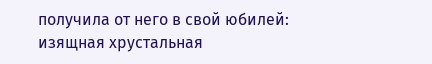получила от него в свой юбилей: изящная хрустальная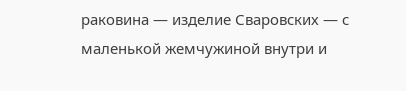раковина — изделие Сваровских — с маленькой жемчужиной внутри и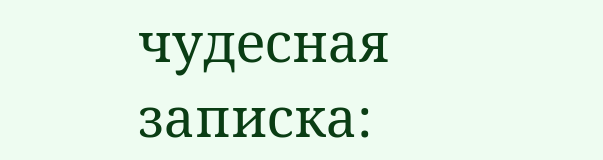чудесная записка: